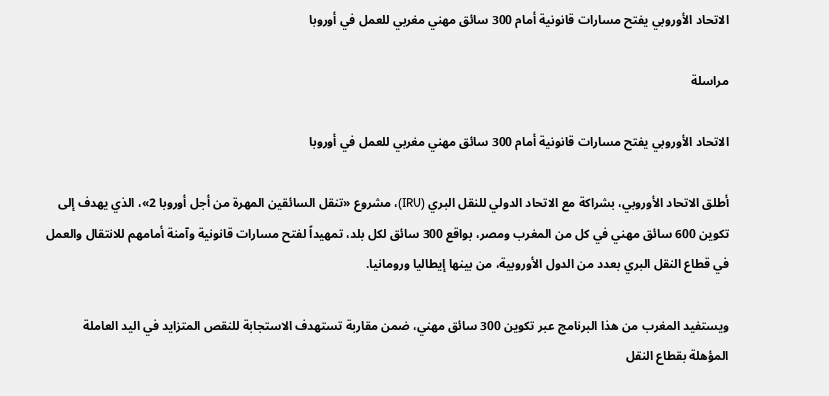الاتحاد الأوروبي يفتح مسارات قانونية أمام 300 سائق مهني مغربي للعمل في أوروبا

مراسلة

الاتحاد الأوروبي يفتح مسارات قانونية أمام 300 سائق مهني مغربي للعمل في أوروبا

أطلق الاتحاد الأوروبي، بشراكة مع الاتحاد الدولي للنقل البري (IRU)، مشروع «تنقل السائقين المهرة من أجل أوروبا 2»، الذي يهدف إلى تكوين 600 سائق مهني في كل من المغرب ومصر، بواقع 300 سائق لكل بلد، تمهيداً لفتح مسارات قانونية وآمنة أمامهم للانتقال والعمل في قطاع النقل البري بعدد من الدول الأوروبية، من بينها إيطاليا ورومانيا.

ويستفيد المغرب من هذا البرنامج عبر تكوين 300 سائق مهني، ضمن مقاربة تستهدف الاستجابة للنقص المتزايد في اليد العاملة المؤهلة بقطاع النقل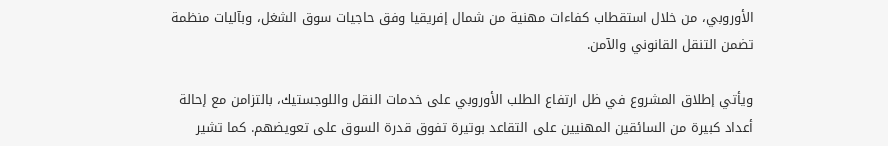الأوروبي، من خلال استقطاب كفاءات مهنية من شمال إفريقيا وفق حاجيات سوق الشغل، وبآليات منظمة تضمن التنقل القانوني والآمن.

ويأتي إطلاق المشروع في ظل ارتفاع الطلب الأوروبي على خدمات النقل واللوجستيك، بالتزامن مع إحالة أعداد كبيرة من السائقين المهنيين على التقاعد بوتيرة تفوق قدرة السوق على تعويضهم. كما تشير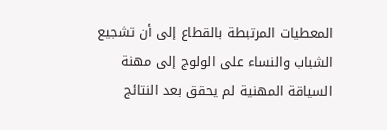المعطيات المرتبطة بالقطاع إلى أن تشجيع الشباب والنساء على الولوج إلى مهنة السياقة المهنية لم يحقق بعد النتائج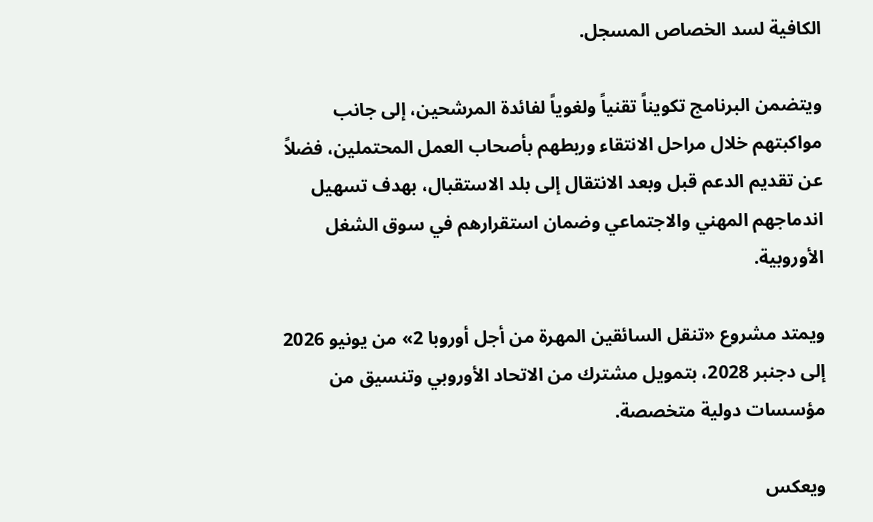الكافية لسد الخصاص المسجل.

ويتضمن البرنامج تكويناً تقنياً ولغوياً لفائدة المرشحين، إلى جانب مواكبتهم خلال مراحل الانتقاء وربطهم بأصحاب العمل المحتملين، فضلاً عن تقديم الدعم قبل وبعد الانتقال إلى بلد الاستقبال، بهدف تسهيل اندماجهم المهني والاجتماعي وضمان استقرارهم في سوق الشغل الأوروبية.

ويمتد مشروع «تنقل السائقين المهرة من أجل أوروبا 2» من يونيو 2026 إلى دجنبر 2028، بتمويل مشترك من الاتحاد الأوروبي وتنسيق من مؤسسات دولية متخصصة.

ويعكس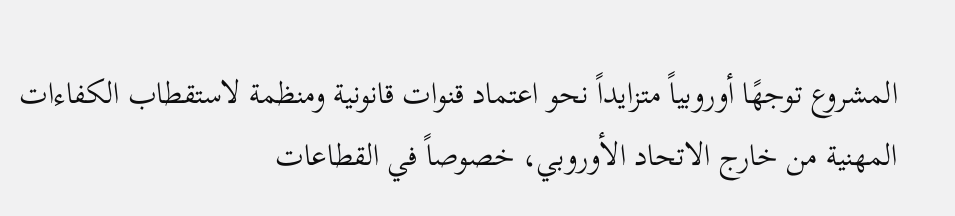المشروع توجهًا أوروبياً متزايداً نحو اعتماد قنوات قانونية ومنظمة لاستقطاب الكفاءات المهنية من خارج الاتحاد الأوروبي، خصوصاً في القطاعات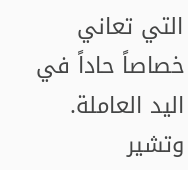التي تعاني خصاصاً حاداً في اليد العاملة. وتشير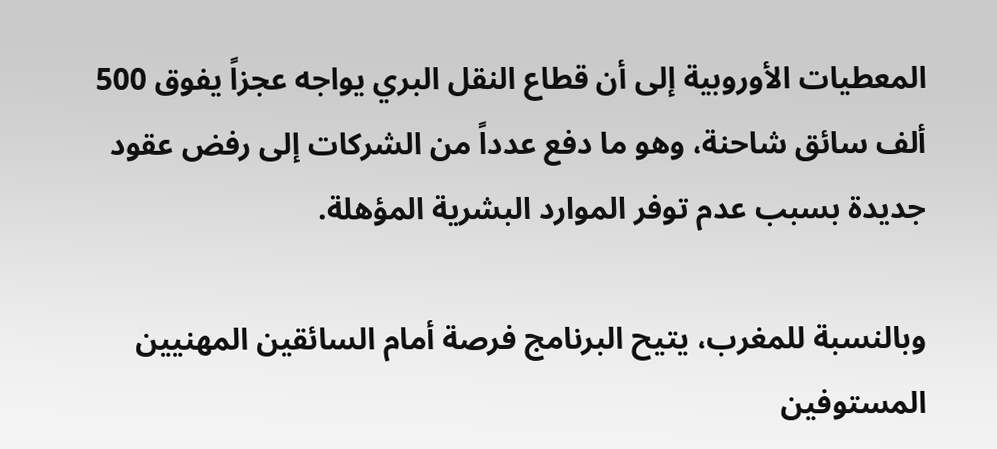المعطيات الأوروبية إلى أن قطاع النقل البري يواجه عجزاً يفوق 500 ألف سائق شاحنة، وهو ما دفع عدداً من الشركات إلى رفض عقود جديدة بسبب عدم توفر الموارد البشرية المؤهلة.

وبالنسبة للمغرب، يتيح البرنامج فرصة أمام السائقين المهنيين المستوفين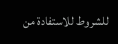للشروط للاستفادة من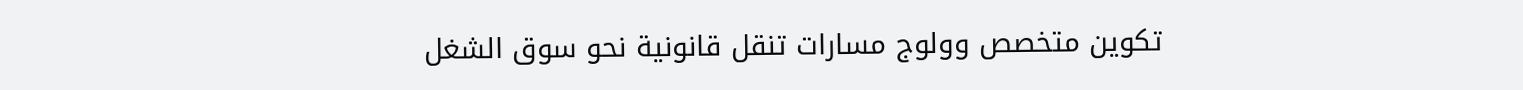تكوين متخصص وولوج مسارات تنقل قانونية نحو سوق الشغل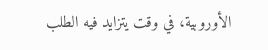الأوروبية، في وقت يتزايد فيه الطلب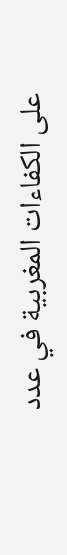على الكفاءات المغربية في عدد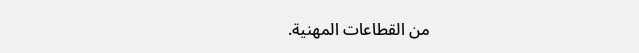من القطاعات المهنية.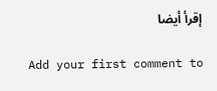إقرأ أيضا

Add your first comment to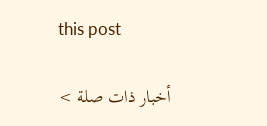this post

أخبار ذات صلة >